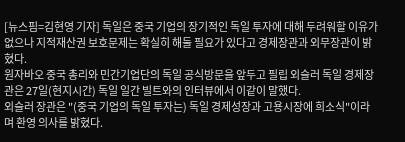[뉴스핌=김현영 기자] 독일은 중국 기업의 장기적인 독일 투자에 대해 두려워할 이유가 없으나 지적재산권 보호문제는 확실히 해둘 필요가 있다고 경제장관과 외무장관이 밝혔다.
원자바오 중국 총리와 민간기업단의 독일 공식방문을 앞두고 필립 외슬러 독일 경제장관은 27일(현지시간) 독일 일간 빌트와의 인터뷰에서 이같이 말했다.
외슬러 장관은 "(중국 기업의 독일 투자는) 독일 경제성장과 고용시장에 희소식"이라며 환영 의사를 밝혔다.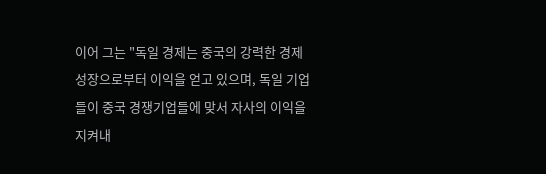이어 그는 "독일 경제는 중국의 강력한 경제성장으로부터 이익을 얻고 있으며, 독일 기업들이 중국 경쟁기업들에 맞서 자사의 이익을 지켜내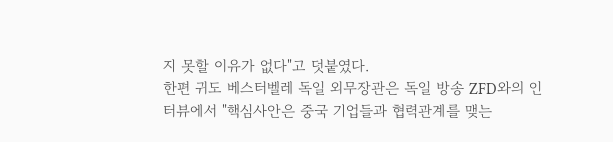지 못할 이유가 없다"고 덧붙였다.
한편 귀도 베스터벨레 독일 외무장관은 독일 방송 ZFD와의 인터뷰에서 "핵심사안은 중국 기업들과 협력관계를 맺는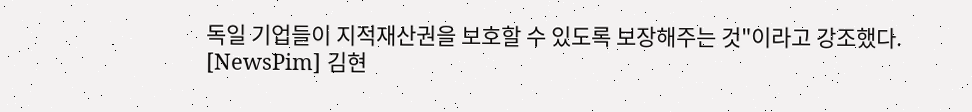독일 기업들이 지적재산권을 보호할 수 있도록 보장해주는 것"이라고 강조했다.
[NewsPim] 김현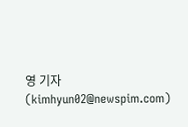영 기자 (kimhyun02@newspim.com)